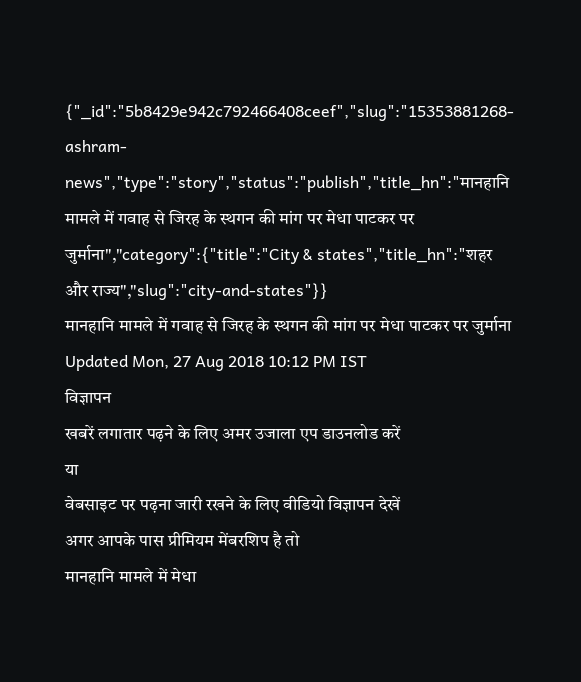{"_id":"5b8429e942c792466408ceef","slug":"15353881268-ashram-news","type":"story","status":"publish","title_hn":"मानहानि मामले में गवाह से जिरह के स्थगन की मांग पर मेधा पाटकर पर जुर्माना","category":{"title":"City & states","title_hn":"शहर और राज्य","slug":"city-and-states"}}
मानहानि मामले में गवाह से जिरह के स्थगन की मांग पर मेधा पाटकर पर जुर्माना
Updated Mon, 27 Aug 2018 10:12 PM IST
विज्ञापन
खबरें लगातार पढ़ने के लिए अमर उजाला एप डाउनलोड करें
या
वेबसाइट पर पढ़ना जारी रखने के लिए वीडियो विज्ञापन देखें
अगर आपके पास प्रीमियम मेंबरशिप है तो
मानहानि मामले में मेधा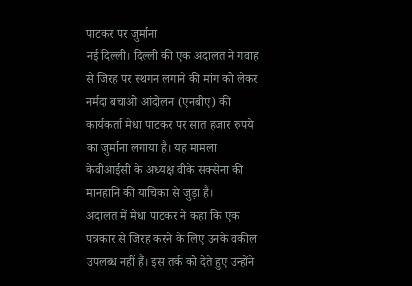पाटकर पर जुर्माना
नई दिल्ली। दिल्ली की एक अदालत ने गवाह से जिरह पर स्थगन लगाने की मांग को लेकर नर्मदा बचाओ आंदोलन (एनबीए) की कार्यकर्ता मेधा पाटकर पर सात हजार रुपये का जुर्माना लगाया है। यह मामला केवीआईसी के अध्यक्ष वीके सक्सेना की मानहानि की याचिका से जुड़ा है।
अदालत में मेधा पाटकर ने कहा कि एक पत्रकार से जिरह करने के लिए उनके वकील उपलब्ध नहीं हैं। इस तर्क को देते हुए उन्होंने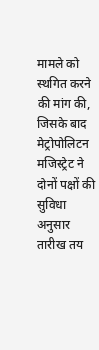मामले को स्थगित करने की मांग की, जिसके बाद मेट्रोपोलिटन मजिस्ट्रेट ने दोनों पक्षों की सुविधा अनुसार तारीख तय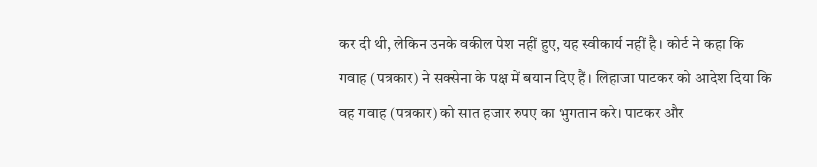कर दी थी, लेकिन उनके वकील पेश नहीं हुए, यह स्वीकार्य नहीं है। कोर्ट ने कहा कि गवाह (पत्रकार) ने सक्सेना के पक्ष में बयान दिए हैं। लिहाजा पाटकर को आदेश दिया कि वह गवाह (पत्रकार) को सात हजार रुपए का भुगतान करे। पाटकर और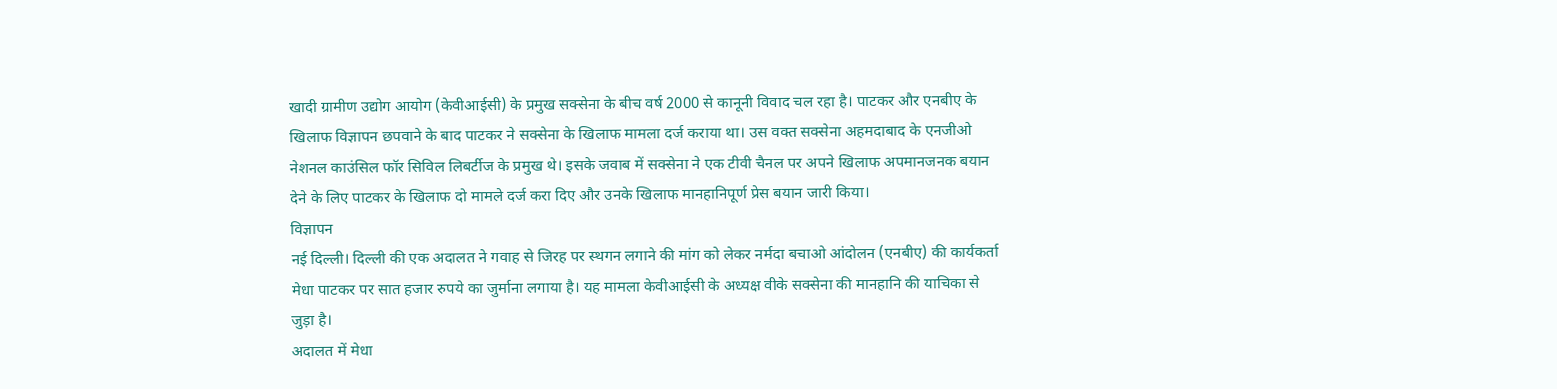खादी ग्रामीण उद्योग आयोग (केवीआईसी) के प्रमुख सक्सेना के बीच वर्ष 2000 से कानूनी विवाद चल रहा है। पाटकर और एनबीए के खिलाफ विज्ञापन छपवाने के बाद पाटकर ने सक्सेना के खिलाफ मामला दर्ज कराया था। उस वक्त सक्सेना अहमदाबाद के एनजीओ नेशनल काउंसिल फॉर सिविल लिबर्टीज के प्रमुख थे। इसके जवाब में सक्सेना ने एक टीवी चैनल पर अपने खिलाफ अपमानजनक बयान देने के लिए पाटकर के खिलाफ दो मामले दर्ज करा दिए और उनके खिलाफ मानहानिपूर्ण प्रेस बयान जारी किया।
विज्ञापन
नई दिल्ली। दिल्ली की एक अदालत ने गवाह से जिरह पर स्थगन लगाने की मांग को लेकर नर्मदा बचाओ आंदोलन (एनबीए) की कार्यकर्ता मेधा पाटकर पर सात हजार रुपये का जुर्माना लगाया है। यह मामला केवीआईसी के अध्यक्ष वीके सक्सेना की मानहानि की याचिका से जुड़ा है।
अदालत में मेधा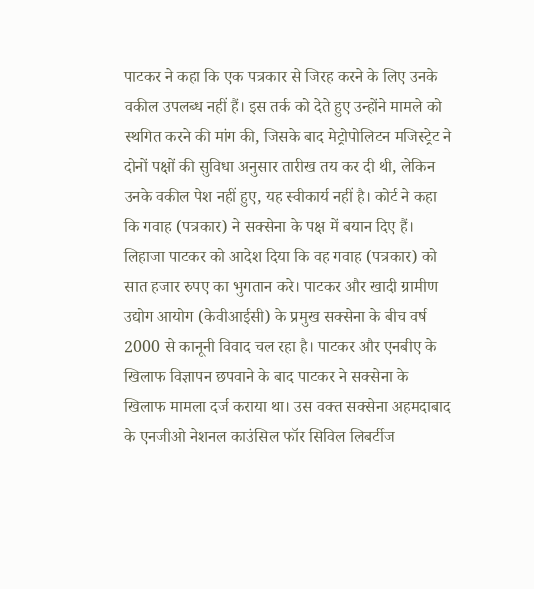पाटकर ने कहा कि एक पत्रकार से जिरह करने के लिए उनके वकील उपलब्ध नहीं हैं। इस तर्क को देते हुए उन्होंने मामले को स्थगित करने की मांग की, जिसके बाद मेट्रोपोलिटन मजिस्ट्रेट ने दोनों पक्षों की सुविधा अनुसार तारीख तय कर दी थी, लेकिन उनके वकील पेश नहीं हुए, यह स्वीकार्य नहीं है। कोर्ट ने कहा कि गवाह (पत्रकार) ने सक्सेना के पक्ष में बयान दिए हैं। लिहाजा पाटकर को आदेश दिया कि वह गवाह (पत्रकार) को सात हजार रुपए का भुगतान करे। पाटकर और खादी ग्रामीण उद्योग आयोग (केवीआईसी) के प्रमुख सक्सेना के बीच वर्ष 2000 से कानूनी विवाद चल रहा है। पाटकर और एनबीए के खिलाफ विज्ञापन छपवाने के बाद पाटकर ने सक्सेना के खिलाफ मामला दर्ज कराया था। उस वक्त सक्सेना अहमदाबाद के एनजीओ नेशनल काउंसिल फॉर सिविल लिबर्टीज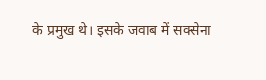के प्रमुख थे। इसके जवाब में सक्सेना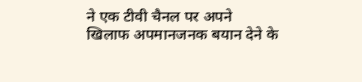ने एक टीवी चैनल पर अपने खिलाफ अपमानजनक बयान देने के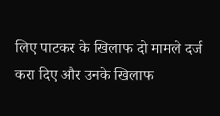लिए पाटकर के खिलाफ दो मामले दर्ज करा दिए और उनके खिलाफ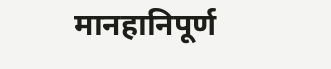मानहानिपूर्ण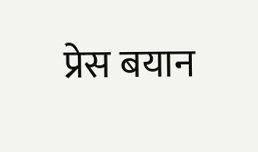प्रेस बयान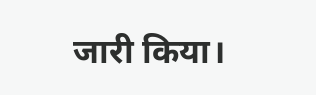जारी किया।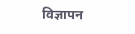विज्ञापन